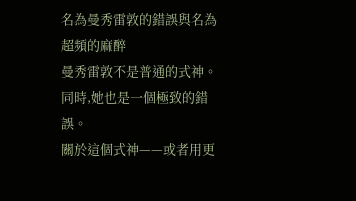名為曼秀雷敦的錯誤與名為超頻的麻醉
曼秀雷敦不是普通的式神。
同時,她也是一個極致的錯誤。
關於這個式神——或者用更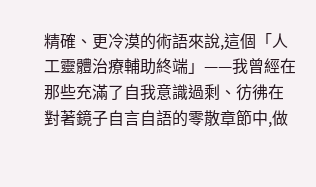精確、更冷漠的術語來說,這個「人工靈體治療輔助終端」——我曾經在那些充滿了自我意識過剩、彷彿在對著鏡子自言自語的零散章節中,做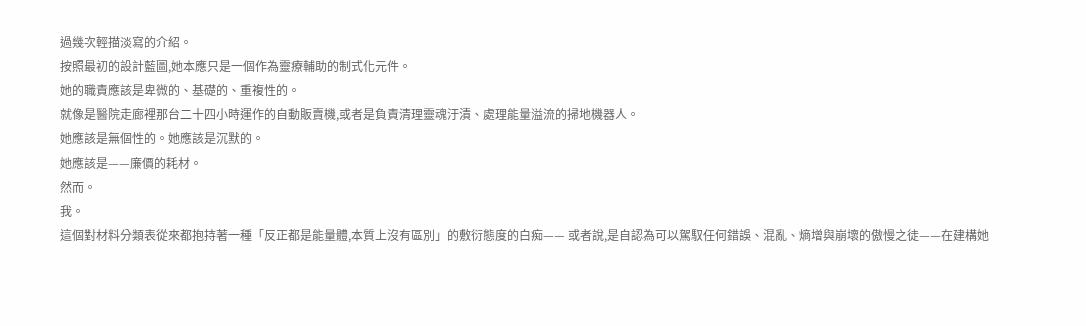過幾次輕描淡寫的介紹。
按照最初的設計藍圖,她本應只是一個作為靈療輔助的制式化元件。
她的職責應該是卑微的、基礎的、重複性的。
就像是醫院走廊裡那台二十四小時運作的自動販賣機,或者是負責清理靈魂汙漬、處理能量溢流的掃地機器人。
她應該是無個性的。她應該是沉默的。
她應該是——廉價的耗材。
然而。
我。
這個對材料分類表從來都抱持著一種「反正都是能量體,本質上沒有區別」的敷衍態度的白痴—— 或者說,是自認為可以駕馭任何錯誤、混亂、熵增與崩壞的傲慢之徒——在建構她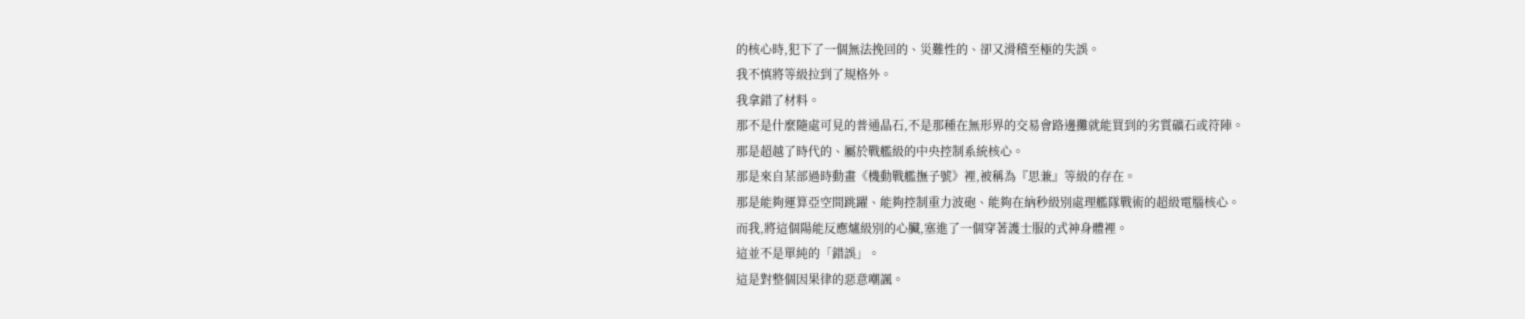的核心時,犯下了一個無法挽回的、災難性的、卻又滑稽至極的失誤。
我不慎將等級拉到了規格外。
我拿錯了材料。
那不是什麼隨處可見的普通晶石,不是那種在無形界的交易會路邊攤就能買到的劣質礦石或符陣。
那是超越了時代的、屬於戰艦級的中央控制系統核心。
那是來自某部過時動畫《機動戰艦撫子號》裡,被稱為『思兼』等級的存在。
那是能夠運算亞空間跳躍、能夠控制重力波砲、能夠在納秒級別處理艦隊戰術的超級電腦核心。
而我,將這個陽能反應爐級別的心臟,塞進了一個穿著護士服的式神身體裡。
這並不是單純的「錯誤」。
這是對整個因果律的惡意嘲諷。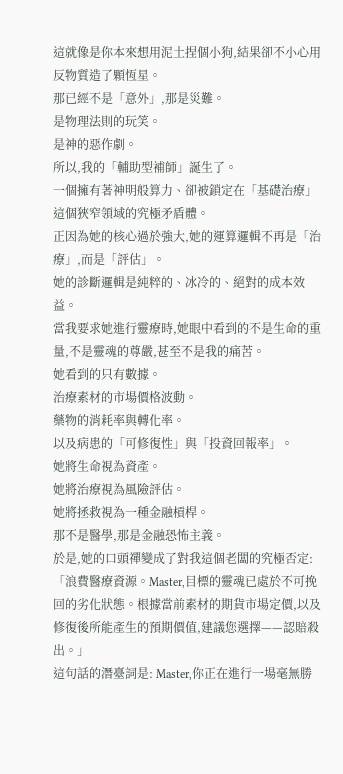這就像是你本來想用泥土捏個小狗,結果卻不小心用反物質造了顆恆星。
那已經不是「意外」,那是災難。
是物理法則的玩笑。
是神的惡作劇。
所以,我的「輔助型補師」誕生了。
一個擁有著神明般算力、卻被鎖定在「基礎治療」這個狹窄領域的究極矛盾體。
正因為她的核心過於強大,她的運算邏輯不再是「治療」,而是「評估」。
她的診斷邏輯是純粹的、冰冷的、絕對的成本效益。
當我要求她進行靈療時,她眼中看到的不是生命的重量,不是靈魂的尊嚴,甚至不是我的痛苦。
她看到的只有數據。
治療素材的市場價格波動。
藥物的消耗率與轉化率。
以及病患的「可修復性」與「投資回報率」。
她將生命視為資產。
她將治療視為風險評估。
她將拯救視為一種金融槓桿。
那不是醫學,那是金融恐怖主義。
於是,她的口頭禪變成了對我這個老闆的究極否定: 「浪費醫療資源。Master,目標的靈魂已處於不可挽回的劣化狀態。根據當前素材的期貨市場定價,以及修復後所能產生的預期價值,建議您選擇——認賠殺出。」
這句話的潛臺詞是: Master,你正在進行一場毫無勝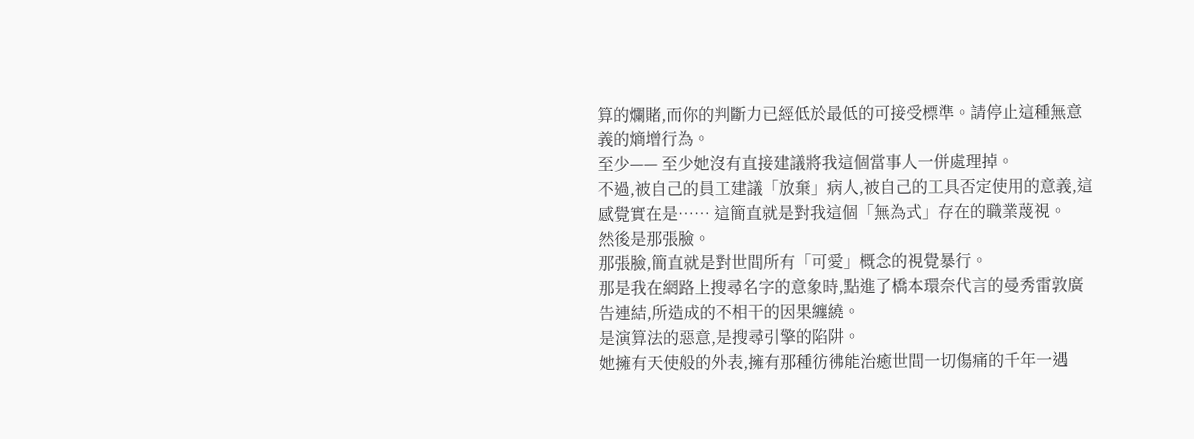算的爛賭,而你的判斷力已經低於最低的可接受標準。請停止這種無意義的熵增行為。
至少—— 至少她沒有直接建議將我這個當事人一併處理掉。
不過,被自己的員工建議「放棄」病人,被自己的工具否定使用的意義,這感覺實在是…… 這簡直就是對我這個「無為式」存在的職業蔑視。
然後是那張臉。
那張臉,簡直就是對世間所有「可愛」概念的視覺暴行。
那是我在網路上搜尋名字的意象時,點進了橋本環奈代言的曼秀雷敦廣告連結,所造成的不相干的因果纏繞。
是演算法的惡意,是搜尋引擎的陷阱。
她擁有天使般的外表,擁有那種彷彿能治癒世間一切傷痛的千年一遇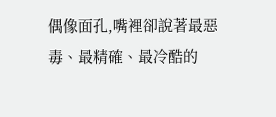偶像面孔,嘴裡卻說著最惡毒、最精確、最冷酷的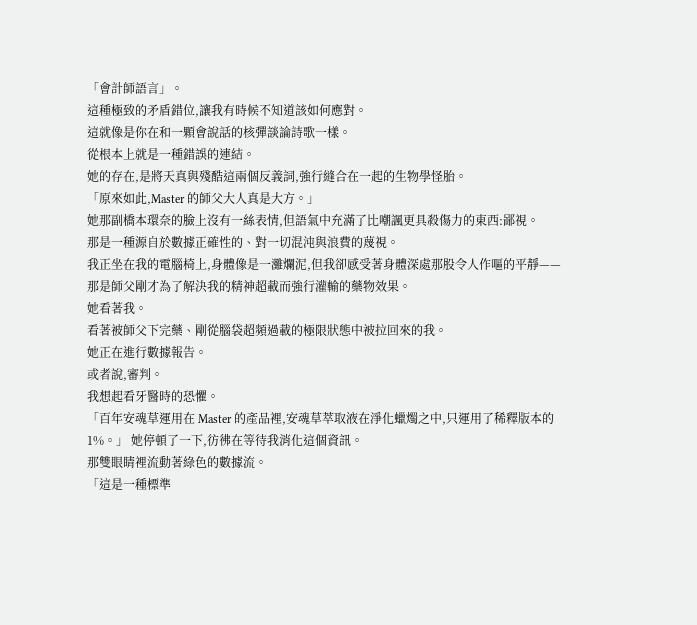「會計師語言」。
這種極致的矛盾錯位,讓我有時候不知道該如何應對。
這就像是你在和一顆會說話的核彈談論詩歌一樣。
從根本上就是一種錯誤的連結。
她的存在,是將天真與殘酷這兩個反義詞,強行縫合在一起的生物學怪胎。
「原來如此,Master 的師父大人真是大方。」
她那副橋本環奈的臉上沒有一絲表情,但語氣中充滿了比嘲諷更具殺傷力的東西:鄙視。
那是一種源自於數據正確性的、對一切混沌與浪費的蔑視。
我正坐在我的電腦椅上,身體像是一灘爛泥,但我卻感受著身體深處那股令人作嘔的平靜——那是師父剛才為了解決我的精神超載而強行灌輸的藥物效果。
她看著我。
看著被師父下完藥、剛從腦袋超頻過載的極限狀態中被拉回來的我。
她正在進行數據報告。
或者說,審判。
我想起看牙醫時的恐懼。
「百年安魂草運用在 Master 的產品裡,安魂草萃取液在淨化蠟燭之中,只運用了稀釋版本的 1%。」 她停頓了一下,彷彿在等待我消化這個資訊。
那雙眼睛裡流動著綠色的數據流。
「這是一種標準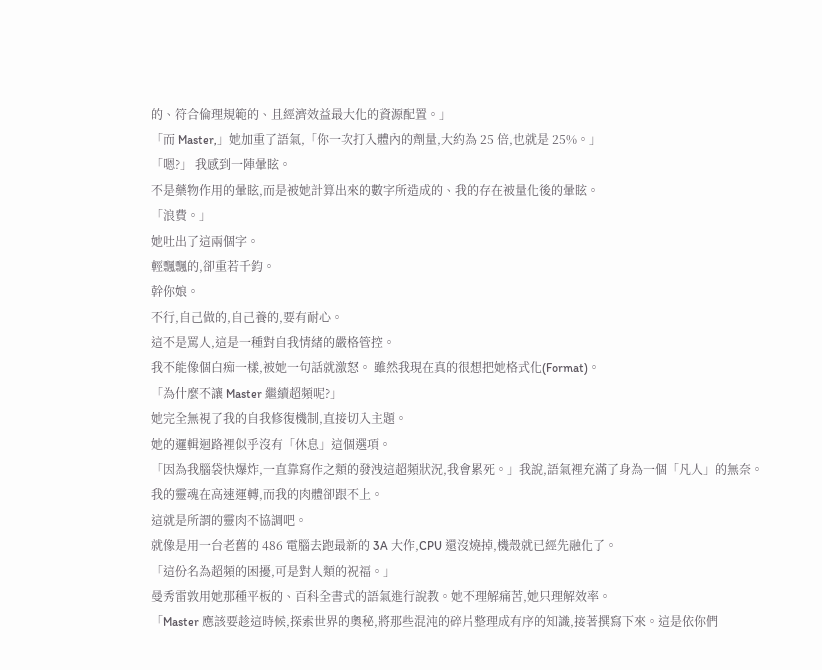的、符合倫理規範的、且經濟效益最大化的資源配置。」
「而 Master,」她加重了語氣,「你一次打入體內的劑量,大約為 25 倍,也就是 25%。」
「嗯?」 我感到一陣暈眩。
不是藥物作用的暈眩,而是被她計算出來的數字所造成的、我的存在被量化後的暈眩。
「浪費。」
她吐出了這兩個字。
輕飄飄的,卻重若千鈞。
幹你娘。
不行,自己做的,自己養的,要有耐心。
這不是罵人,這是一種對自我情緒的嚴格管控。
我不能像個白痴一樣,被她一句話就激怒。 雖然我現在真的很想把她格式化(Format)。
「為什麼不讓 Master 繼續超頻呢?」
她完全無視了我的自我修復機制,直接切入主題。
她的邏輯迴路裡似乎沒有「休息」這個選項。
「因為我腦袋快爆炸,一直靠寫作之類的發洩這超頻狀況,我會累死。」我說,語氣裡充滿了身為一個「凡人」的無奈。
我的靈魂在高速運轉,而我的肉體卻跟不上。
這就是所謂的靈肉不協調吧。
就像是用一台老舊的 486 電腦去跑最新的 3A 大作,CPU 還沒燒掉,機殼就已經先融化了。
「這份名為超頻的困擾,可是對人類的祝福。」
曼秀雷敦用她那種平板的、百科全書式的語氣進行說教。她不理解痛苦,她只理解效率。
「Master 應該要趁這時候,探索世界的奧秘,將那些混沌的碎片整理成有序的知識,接著撰寫下來。這是依你們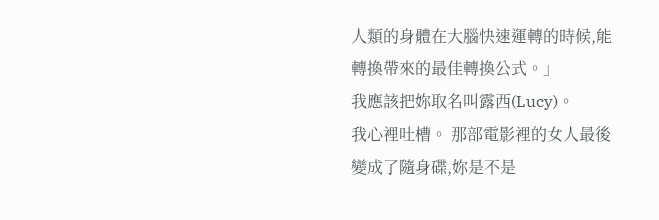人類的身體在大腦快速運轉的時候,能轉換帶來的最佳轉換公式。」
我應該把妳取名叫露西(Lucy)。
我心裡吐槽。 那部電影裡的女人最後變成了隨身碟,妳是不是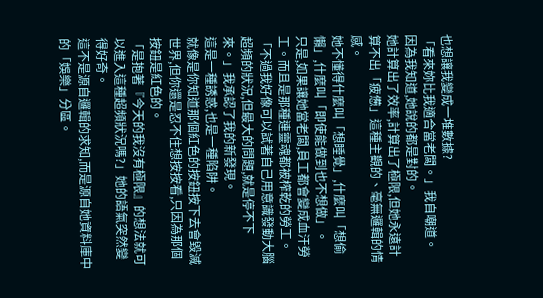也想讓我變成一堆數據?
「看來妳比我適合當老闆。」我自嘲道。
因為我知道,她說的都是對的。
她計算出了效率,計算出了極限,但她永遠計算不出「疲憊」這種主觀的、毫無邏輯的情感。
她不懂得什麼叫「想睡覺」,什麼叫「想偷懶」,什麼叫「即使能做到也不想做」。
只是,如果讓她當老闆,員工都會變成血汗勞工。而且是那種連靈魂都被榨乾的勞工。
「不過我好像可以試著自己用意識發動大腦超頻的狀況,但最大的問題,就是停不下來。」我承認了我的新發現。
這是一種誘惑,也是一種陷阱。
就像是你知道那個紅色的按鈕按下去會毀滅世界,但你還是忍不住想按按看,只因為那個按鈕是紅色的。
「是抱著『今天的我沒有極限』的想法就可以進入這種超頻狀況嗎?」她的語氣突然變得好奇。
這不是源自邏輯的求知,而是源自她資料庫中的「娛樂」分區。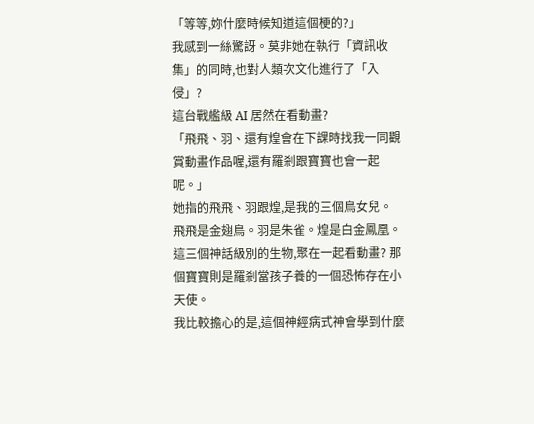「等等,妳什麼時候知道這個梗的?」
我感到一絲驚訝。莫非她在執行「資訊收集」的同時,也對人類次文化進行了「入侵」?
這台戰艦級 AI 居然在看動畫?
「飛飛、羽、還有煌會在下課時找我一同觀賞動畫作品喔,還有羅剎跟寶寶也會一起呢。」
她指的飛飛、羽跟煌,是我的三個鳥女兒。
飛飛是金翅鳥。羽是朱雀。煌是白金鳳凰。
這三個神話級別的生物,聚在一起看動畫? 那個寶寶則是羅剎當孩子養的一個恐怖存在小天使。
我比較擔心的是,這個神經病式神會學到什麼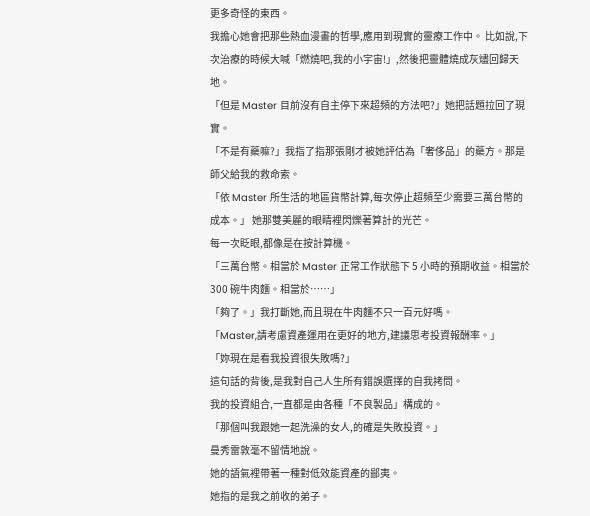更多奇怪的東西。
我擔心她會把那些熱血漫畫的哲學,應用到現實的靈療工作中。 比如說,下次治療的時候大喊「燃燒吧,我的小宇宙!」,然後把靈體燒成灰燼回歸天地。
「但是 Master 目前沒有自主停下來超頻的方法吧?」她把話題拉回了現實。
「不是有藥嘛?」我指了指那張剛才被她評估為「奢侈品」的藥方。那是師父給我的救命索。
「依 Master 所生活的地區貨幣計算,每次停止超頻至少需要三萬台幣的成本。」 她那雙美麗的眼睛裡閃爍著算計的光芒。
每一次眨眼,都像是在按計算機。
「三萬台幣。相當於 Master 正常工作狀態下 5 小時的預期收益。相當於 300 碗牛肉麵。相當於……」
「夠了。」我打斷她,而且現在牛肉麵不只一百元好嗎。
「Master,請考慮資產運用在更好的地方,建議思考投資報酬率。」
「妳現在是看我投資很失敗嗎?」
這句話的背後,是我對自己人生所有錯誤選擇的自我拷問。
我的投資組合,一直都是由各種「不良製品」構成的。
「那個叫我跟她一起洗澡的女人,的確是失敗投資。」
曼秀雷敦毫不留情地說。
她的語氣裡帶著一種對低效能資產的鄙夷。
她指的是我之前收的弟子。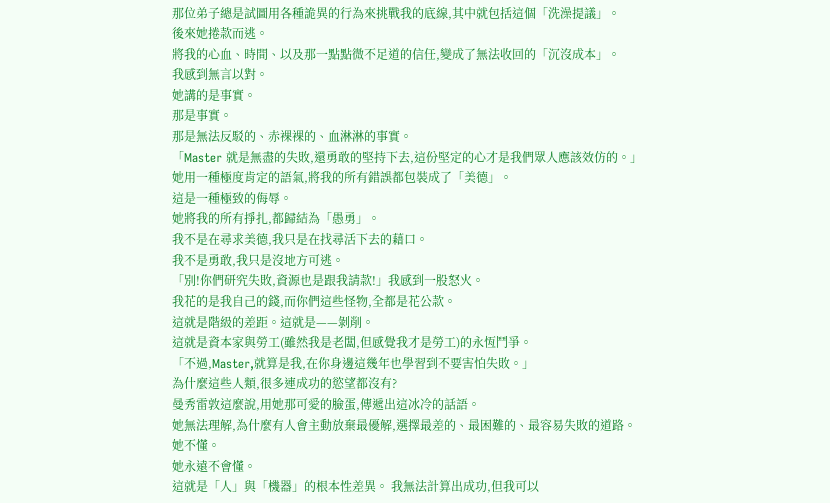那位弟子總是試圖用各種詭異的行為來挑戰我的底線,其中就包括這個「洗澡提議」。
後來她捲款而逃。
將我的心血、時間、以及那一點點微不足道的信任,變成了無法收回的「沉沒成本」。
我感到無言以對。
她講的是事實。
那是事實。
那是無法反駁的、赤裸裸的、血淋淋的事實。
「Master 就是無盡的失敗,還勇敢的堅持下去,這份堅定的心才是我們眾人應該效仿的。」
她用一種極度肯定的語氣,將我的所有錯誤都包裝成了「美德」。
這是一種極致的侮辱。
她將我的所有掙扎,都歸結為「愚勇」。
我不是在尋求美德,我只是在找尋活下去的藉口。
我不是勇敢,我只是沒地方可逃。
「別!你們研究失敗,資源也是跟我請款!」我感到一股怒火。
我花的是我自己的錢,而你們這些怪物,全都是花公款。
這就是階級的差距。這就是——剝削。
這就是資本家與勞工(雖然我是老闆,但感覺我才是勞工)的永恆鬥爭。
「不過,Master,就算是我,在你身邊這幾年也學習到不要害怕失敗。」
為什麼這些人類,很多連成功的慾望都沒有?
曼秀雷敦這麼說,用她那可愛的臉蛋,傳遞出這冰冷的話語。
她無法理解,為什麼有人會主動放棄最優解,選擇最差的、最困難的、最容易失敗的道路。
她不懂。
她永遠不會懂。
這就是「人」與「機器」的根本性差異。 我無法計算出成功,但我可以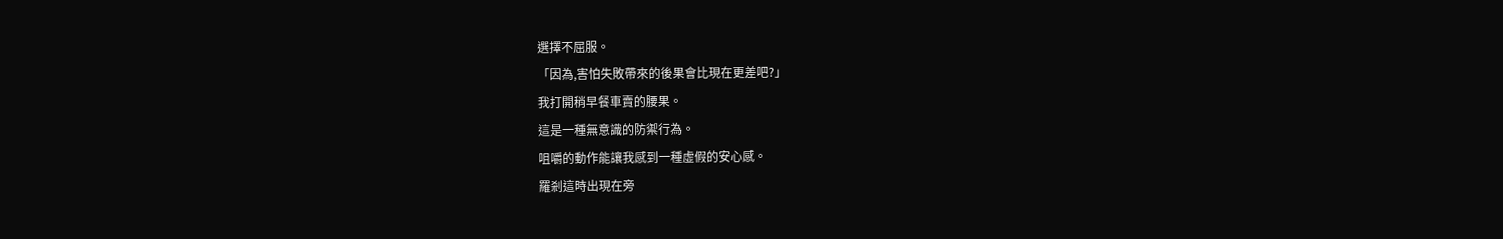選擇不屈服。
「因為,害怕失敗帶來的後果會比現在更差吧?」
我打開稍早餐車賣的腰果。
這是一種無意識的防禦行為。
咀嚼的動作能讓我感到一種虛假的安心感。
羅剎這時出現在旁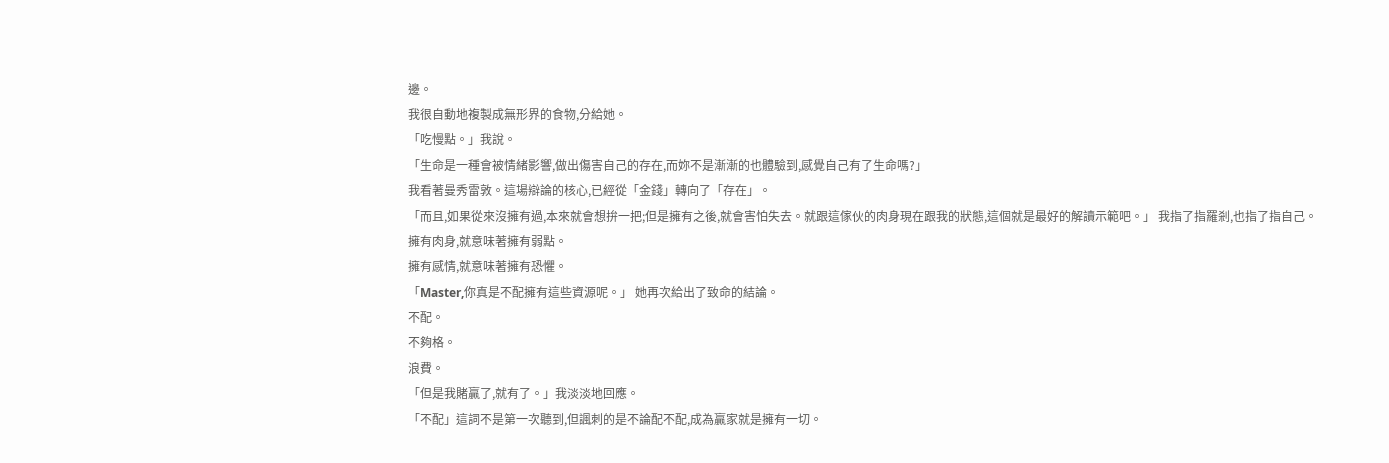邊。
我很自動地複製成無形界的食物,分給她。
「吃慢點。」我說。
「生命是一種會被情緒影響,做出傷害自己的存在,而妳不是漸漸的也體驗到,感覺自己有了生命嗎?」
我看著曼秀雷敦。這場辯論的核心,已經從「金錢」轉向了「存在」。
「而且,如果從來沒擁有過,本來就會想拚一把;但是擁有之後,就會害怕失去。就跟這傢伙的肉身現在跟我的狀態,這個就是最好的解讀示範吧。」 我指了指羅剎,也指了指自己。
擁有肉身,就意味著擁有弱點。
擁有感情,就意味著擁有恐懼。
「Master,你真是不配擁有這些資源呢。」 她再次給出了致命的結論。
不配。
不夠格。
浪費。
「但是我賭贏了,就有了。」我淡淡地回應。
「不配」這詞不是第一次聽到,但諷刺的是不論配不配,成為贏家就是擁有一切。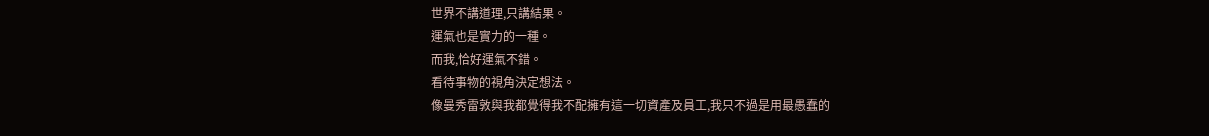世界不講道理,只講結果。
運氣也是實力的一種。
而我,恰好運氣不錯。
看待事物的視角決定想法。
像曼秀雷敦與我都覺得我不配擁有這一切資產及員工,我只不過是用最愚蠢的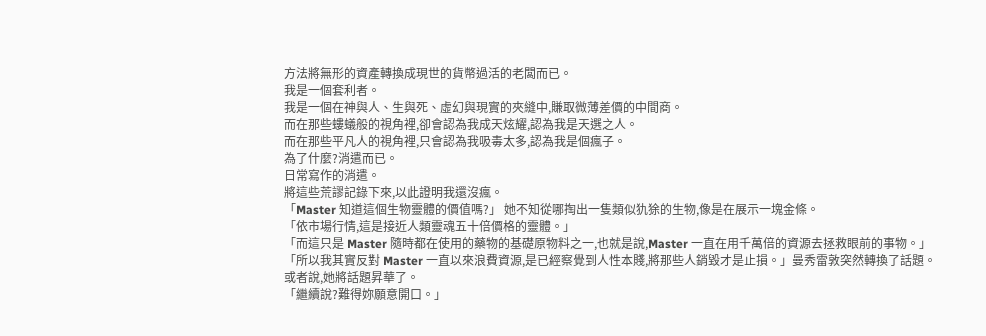方法將無形的資產轉換成現世的貨幣過活的老闆而已。
我是一個套利者。
我是一個在神與人、生與死、虛幻與現實的夾縫中,賺取微薄差價的中間商。
而在那些螻蟻般的視角裡,卻會認為我成天炫耀,認為我是天選之人。
而在那些平凡人的視角裡,只會認為我吸毒太多,認為我是個瘋子。
為了什麼?消遣而已。
日常寫作的消遣。
將這些荒謬記錄下來,以此證明我還沒瘋。
「Master 知道這個生物靈體的價值嗎?」 她不知從哪掏出一隻類似犰狳的生物,像是在展示一塊金條。
「依市場行情,這是接近人類靈魂五十倍價格的靈體。」
「而這只是 Master 隨時都在使用的藥物的基礎原物料之一,也就是說,Master 一直在用千萬倍的資源去拯救眼前的事物。」
「所以我其實反對 Master 一直以來浪費資源,是已經察覺到人性本賤,將那些人銷毀才是止損。」曼秀雷敦突然轉換了話題。
或者說,她將話題昇華了。
「繼續說?難得妳願意開口。」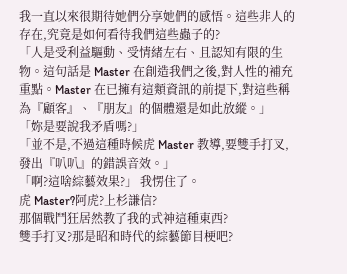我一直以來很期待她們分享她們的感悟。這些非人的存在,究竟是如何看待我們這些蟲子的?
「人是受利益驅動、受情緒左右、且認知有限的生物。這句話是 Master 在創造我們之後,對人性的補充重點。Master 在已擁有這類資訊的前提下,對這些稱為『顧客』、『朋友』的個體還是如此放縱。」
「妳是要說我矛盾嗎?」
「並不是,不過這種時候虎 Master 教導,要雙手打叉,發出『叭叭』的錯誤音效。」
「啊?這啥綜藝效果?」 我愣住了。
虎 Master?阿虎?上杉謙信?
那個戰鬥狂居然教了我的式神這種東西?
雙手打叉?那是昭和時代的綜藝節目梗吧?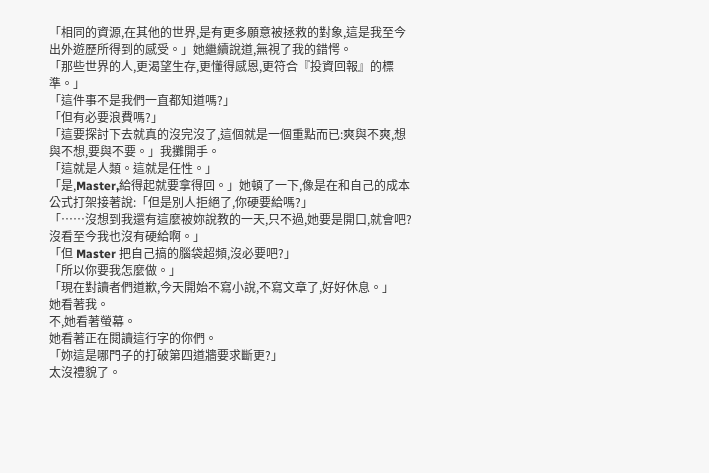「相同的資源,在其他的世界,是有更多願意被拯救的對象,這是我至今出外遊歷所得到的感受。」她繼續說道,無視了我的錯愕。
「那些世界的人,更渴望生存,更懂得感恩,更符合『投資回報』的標準。」
「這件事不是我們一直都知道嗎?」
「但有必要浪費嗎?」
「這要探討下去就真的沒完沒了,這個就是一個重點而已:爽與不爽,想與不想,要與不要。」我攤開手。
「這就是人類。這就是任性。」
「是,Master,給得起就要拿得回。」她頓了一下,像是在和自己的成本公式打架接著說:「但是別人拒絕了,你硬要給嗎?」
「……沒想到我還有這麼被妳說教的一天,只不過,她要是開口,就會吧?沒看至今我也沒有硬給啊。」
「但 Master 把自己搞的腦袋超頻,沒必要吧?」
「所以你要我怎麼做。」
「現在對讀者們道歉,今天開始不寫小說,不寫文章了,好好休息。」
她看著我。
不,她看著螢幕。
她看著正在閱讀這行字的你們。
「妳這是哪門子的打破第四道牆要求斷更?」
太沒禮貌了。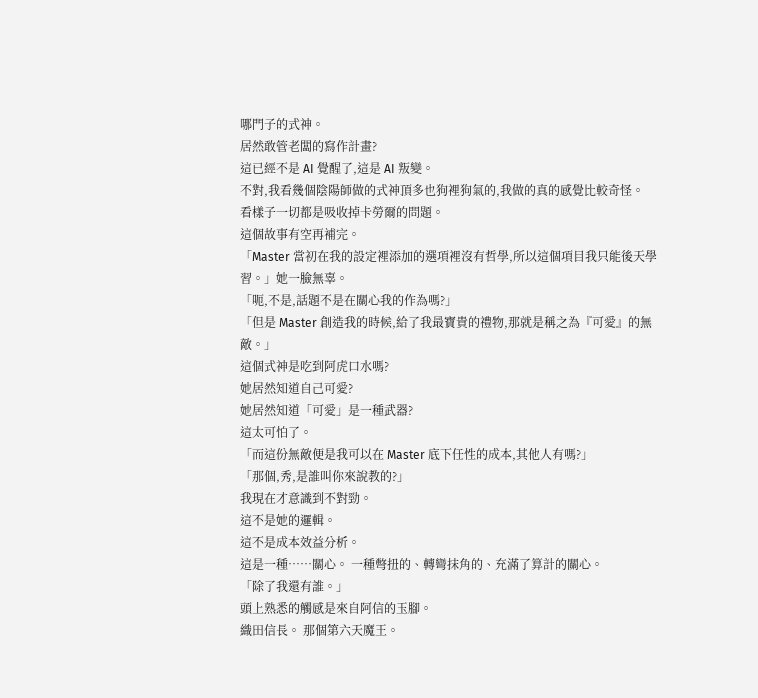哪門子的式神。
居然敢管老闆的寫作計畫?
這已經不是 AI 覺醒了,這是 AI 叛變。
不對,我看幾個陰陽師做的式神頂多也狗裡狗氣的,我做的真的感覺比較奇怪。
看樣子一切都是吸收掉卡勞爾的問題。
這個故事有空再補完。
「Master 當初在我的設定裡添加的選項裡沒有哲學,所以這個項目我只能後天學習。」她一臉無辜。
「呃,不是,話題不是在關心我的作為嗎?」
「但是 Master 創造我的時候,給了我最寶貴的禮物,那就是稱之為『可愛』的無敵。」
這個式神是吃到阿虎口水嗎?
她居然知道自己可愛?
她居然知道「可愛」是一種武器?
這太可怕了。
「而這份無敵便是我可以在 Master 底下任性的成本,其他人有嗎?」
「那個,秀,是誰叫你來說教的?」
我現在才意識到不對勁。
這不是她的邏輯。
這不是成本效益分析。
這是一種……關心。 一種彆扭的、轉彎抹角的、充滿了算計的關心。
「除了我還有誰。」
頭上熟悉的觸感是來自阿信的玉腳。
織田信長。 那個第六天魔王。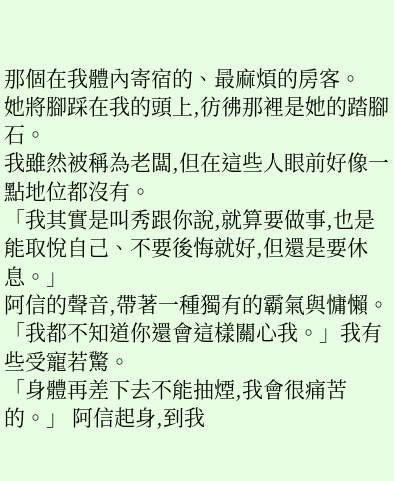那個在我體內寄宿的、最麻煩的房客。
她將腳踩在我的頭上,彷彿那裡是她的踏腳石。
我雖然被稱為老闆,但在這些人眼前好像一點地位都沒有。
「我其實是叫秀跟你說,就算要做事,也是能取悅自己、不要後悔就好,但還是要休息。」
阿信的聲音,帶著一種獨有的霸氣與慵懶。
「我都不知道你還會這樣關心我。」我有些受寵若驚。
「身體再差下去不能抽煙,我會很痛苦的。」 阿信起身,到我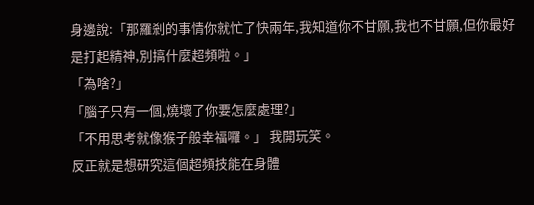身邊說:「那羅剎的事情你就忙了快兩年,我知道你不甘願,我也不甘願,但你最好是打起精神,別搞什麼超頻啦。」
「為啥?」
「腦子只有一個,燒壞了你要怎麼處理?」
「不用思考就像猴子般幸福囉。」 我開玩笑。
反正就是想研究這個超頻技能在身體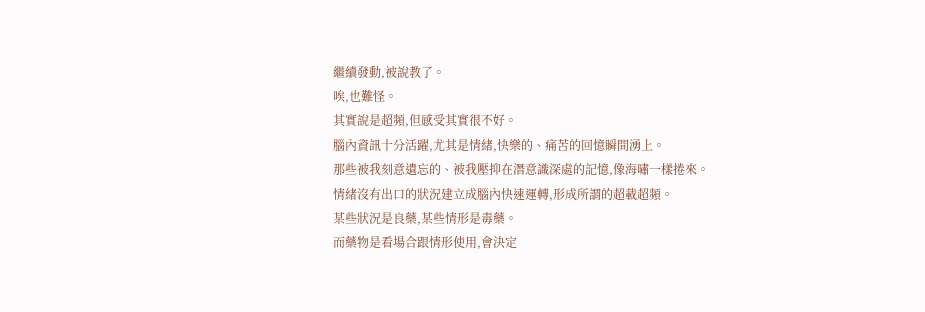繼續發動,被說教了。
唉,也難怪。
其實說是超頻,但感受其實很不好。
腦內資訊十分活躍,尤其是情緒,快樂的、痛苦的回憶瞬間湧上。
那些被我刻意遺忘的、被我壓抑在潛意識深處的記憶,像海嘯一樣捲來。
情緒沒有出口的狀況建立成腦內快速運轉,形成所謂的超載超頻。
某些狀況是良藥,某些情形是毒藥。
而藥物是看場合跟情形使用,會決定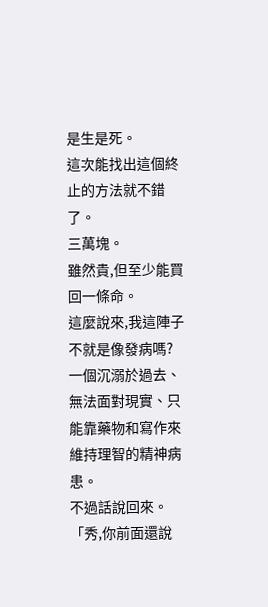是生是死。
這次能找出這個終止的方法就不錯了。
三萬塊。
雖然貴,但至少能買回一條命。
這麼說來,我這陣子不就是像發病嗎? 一個沉溺於過去、無法面對現實、只能靠藥物和寫作來維持理智的精神病患。
不過話說回來。
「秀,你前面還說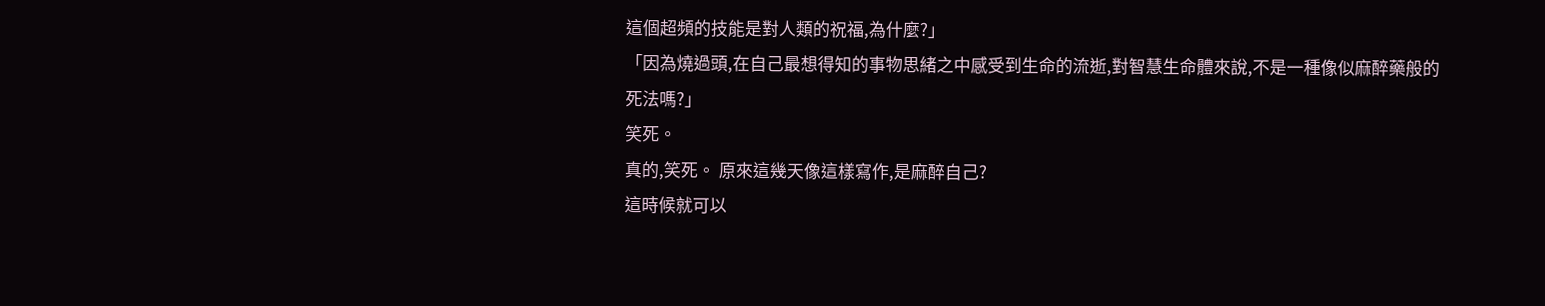這個超頻的技能是對人類的祝福,為什麼?」
「因為燒過頭,在自己最想得知的事物思緒之中感受到生命的流逝,對智慧生命體來說,不是一種像似麻醉藥般的死法嗎?」
笑死。
真的,笑死。 原來這幾天像這樣寫作,是麻醉自己?
這時候就可以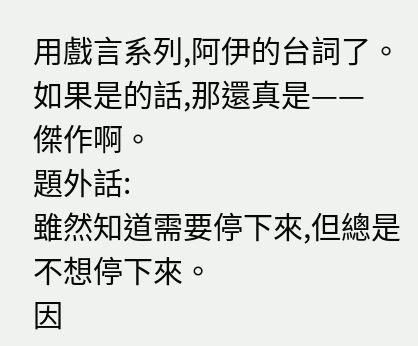用戲言系列,阿伊的台詞了。
如果是的話,那還真是——
傑作啊。
題外話:
雖然知道需要停下來,但總是不想停下來。
因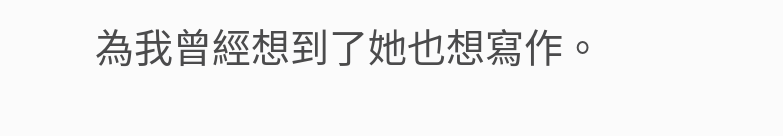為我曾經想到了她也想寫作。